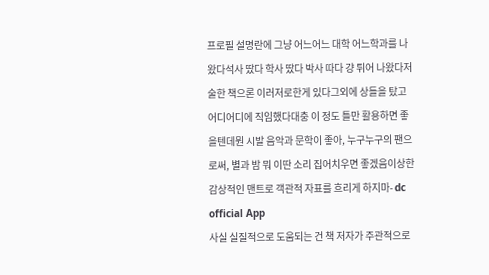프로필 설명란에 그냥 어느어느 대학 어느학과를 나왔다석사 땄다 학사 땄다 박사 따다 걍 튀어 나왔다저술한 책으론 이러저로한게 있다그외에 상들을 탔고 어디어디에 직임했다대충 이 정도 틀만 활용하면 좋을텐데뭔 시발 음악과 문학이 좋아, 누구누구의 팬으로써, 별과 밤 뭐 이딴 소리 집어치우면 좋겠음이상한 감상적인 맨트로 객관적 자표를 흐리게 하지마- dc official App
사실 실질적으로 도움되는 건 책 저자가 주관적으로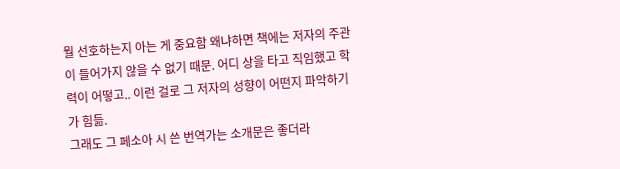뭘 선호하는지 아는 게 중요함 왜냐하면 책에는 저자의 주관이 들어가지 않을 수 없기 때문. 어디 상을 타고 직임했고 학력이 어떻고.. 이런 걸로 그 저자의 성향이 어떤지 파악하기가 힘듦.
그래도 그 페소아 시 쓴 번역가는 소개문은 좋더라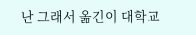난 그래서 옮긴이 대학교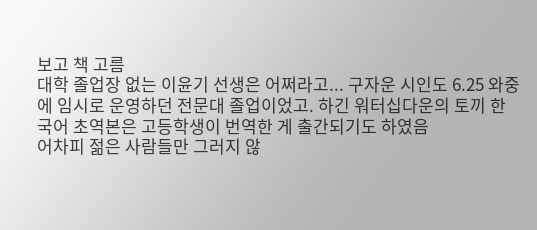보고 책 고름
대학 졸업장 없는 이윤기 선생은 어쩌라고... 구자운 시인도 6.25 와중에 임시로 운영하던 전문대 졸업이었고. 하긴 워터십다운의 토끼 한국어 초역본은 고등학생이 번역한 게 출간되기도 하였음
어차피 젊은 사람들만 그러지 않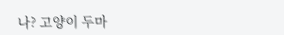나? 고양이 두마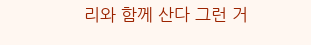리와 함께 산다 그런 거